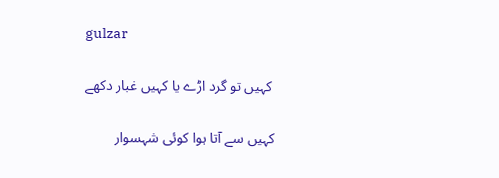gulzar

 کہیں تو گرد اڑے یا کہیں غبار دکھے

کہیں سے آتا ہوا کوئی شہسوار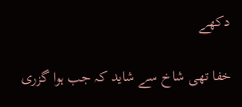دکھے

خفا تھی شاخ سے شاید کہ جب ہوا گزری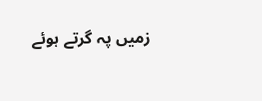زمیں پہ گرتے ہوئے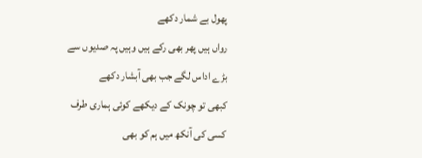پھول بے شمار دکھے
رواں ہیں پھر بھی رکے ہیں وہیں پہ صدیوں سے
بڑے اداس لگے جب بھی آبشار دکھے
کبھی تو چونک کے دیکھے کوئی ہماری طرف
کسی کی آنکھ میں ہم کو بھی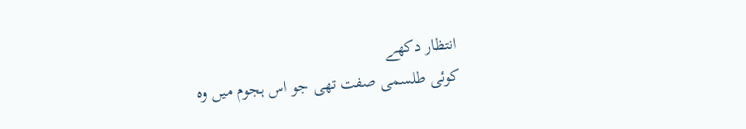انتظار دکھے
کوئی طلسمی صفت تھی جو اس ہجوم میں وہ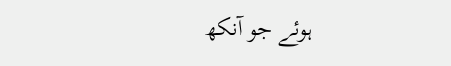ہوئے جو آنکھ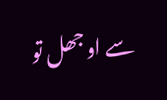سے اوجھل تو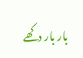بار بار دکھے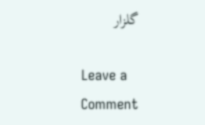گلزار

Leave a Comment